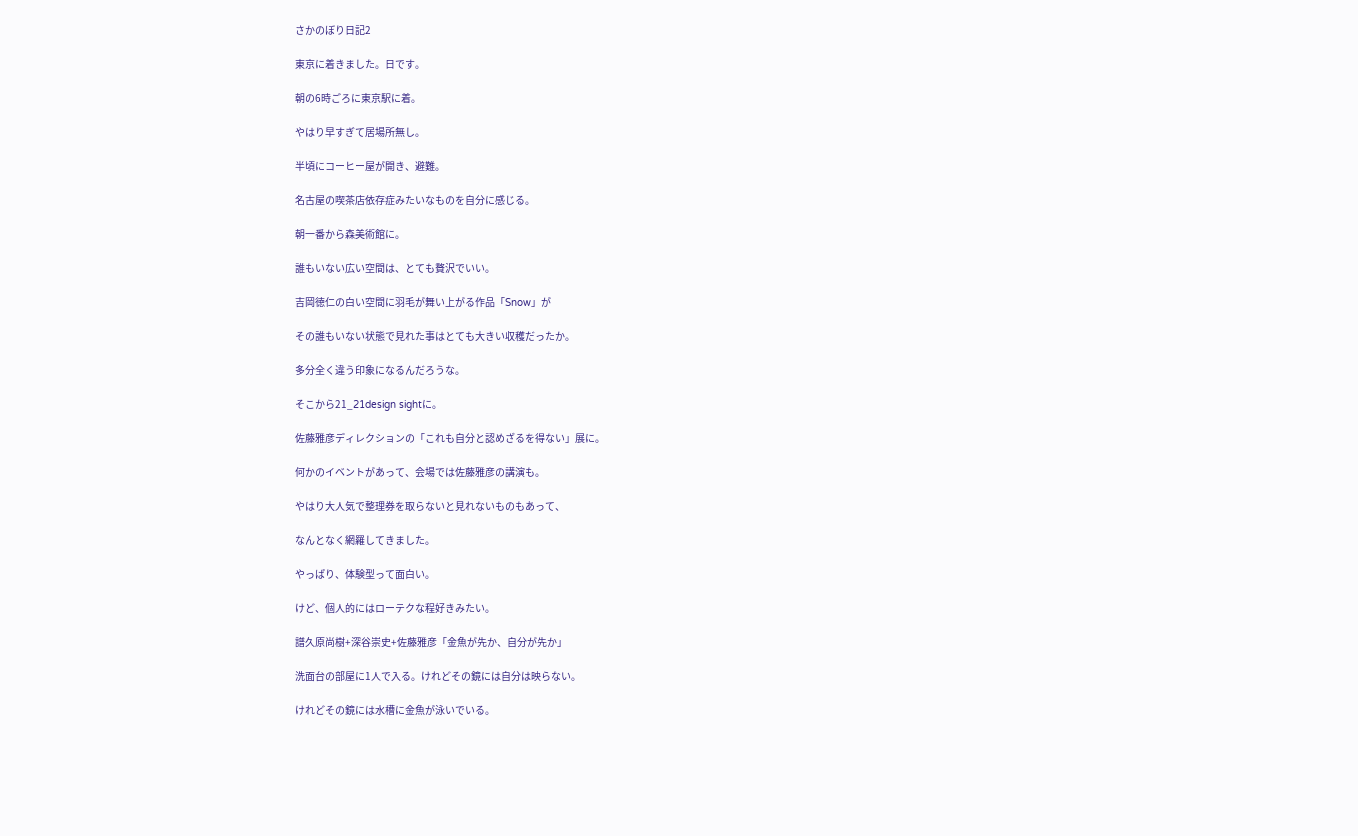さかのぼり日記2

東京に着きました。日です。

朝の6時ごろに東京駅に着。

やはり早すぎて居場所無し。

半頃にコーヒー屋が開き、避難。

名古屋の喫茶店依存症みたいなものを自分に感じる。

朝一番から森美術館に。

誰もいない広い空間は、とても贅沢でいい。

吉岡徳仁の白い空間に羽毛が舞い上がる作品「Snow」が

その誰もいない状態で見れた事はとても大きい収穫だったか。

多分全く違う印象になるんだろうな。

そこから21_21design sightに。

佐藤雅彦ディレクションの「これも自分と認めざるを得ない」展に。

何かのイベントがあって、会場では佐藤雅彦の講演も。

やはり大人気で整理券を取らないと見れないものもあって、

なんとなく網羅してきました。

やっぱり、体験型って面白い。

けど、個人的にはローテクな程好きみたい。

譜久原尚樹+深谷崇史+佐藤雅彦「金魚が先か、自分が先か」

洗面台の部屋に1人で入る。けれどその鏡には自分は映らない。

けれどその鏡には水槽に金魚が泳いでいる。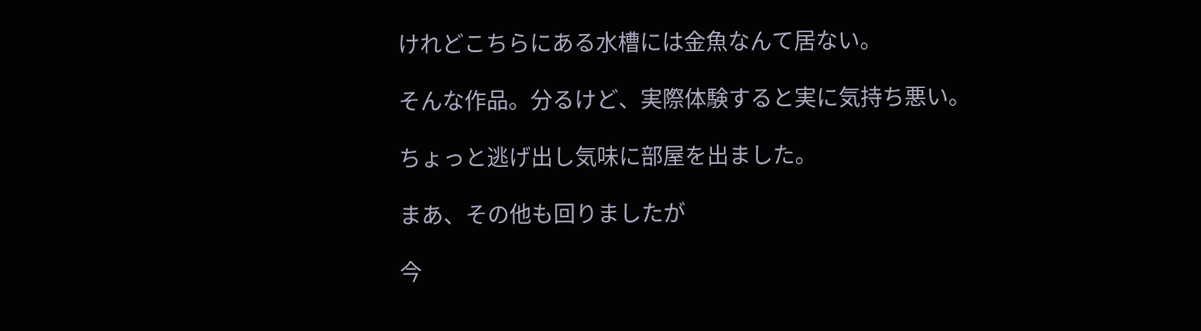けれどこちらにある水槽には金魚なんて居ない。

そんな作品。分るけど、実際体験すると実に気持ち悪い。

ちょっと逃げ出し気味に部屋を出ました。

まあ、その他も回りましたが

今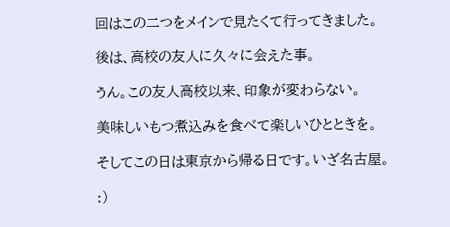回はこの二つをメインで見たくて行ってきました。

後は、高校の友人に久々に会えた事。

うん。この友人高校以来、印象が変わらない。

美味しいもつ煮込みを食べて楽しいひとときを。

そしてこの日は東京から帰る日です。いざ名古屋。

:)